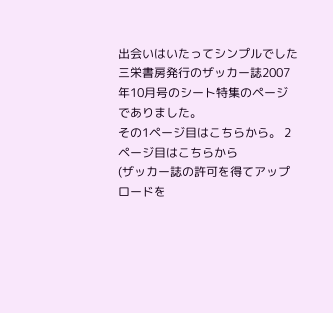出会いはいたってシンプルでした
三栄書房発行のザッカー誌2007年10月号のシート特集のページでありました。
その1ページ目はこちらから。 2ページ目はこちらから
(ザッカー誌の許可を得てアップロードを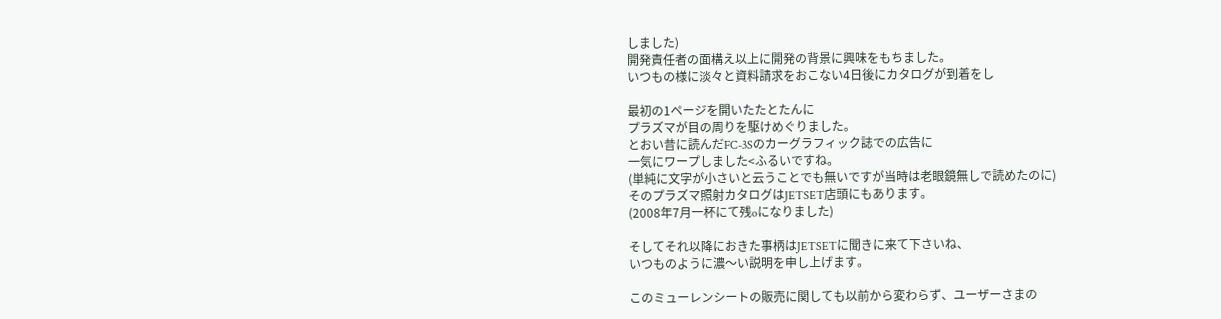しました)
開発責任者の面構え以上に開発の背景に興味をもちました。
いつもの様に淡々と資料請求をおこない4日後にカタログが到着をし

最初の1ページを開いたたとたんに
プラズマが目の周りを駆けめぐりました。
とおい昔に読んだFC-3Sのカーグラフィック誌での広告に
一気にワープしました<ふるいですね。
(単純に文字が小さいと云うことでも無いですが当時は老眼鏡無しで読めたのに)
そのプラズマ照射カタログはJETSET店頭にもあります。
(2008年7月一杯にて残oになりました)

そしてそれ以降におきた事柄はJETSETに聞きに来て下さいね、
いつものように濃〜い説明を申し上げます。

このミューレンシートの販売に関しても以前から変わらず、ユーザーさまの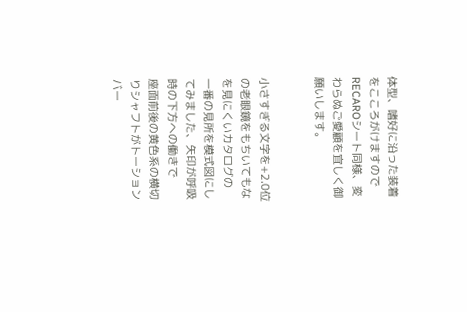体型、嗜好に沿った装着をこころがけますので
RECAROシート同様、変わらぬご愛顧を宜しく御願いします。


小さすぎる文字を+2.0位の老眼鏡をもちいてもなを見にくいカタログの
一番の見所を模式図にしてみました、矢印が呼吸時の下方への働きで
座面前後の黄色系の横切りシャフトがトーションバー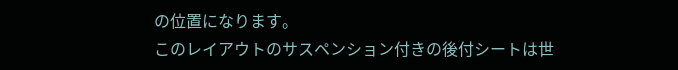の位置になります。
このレイアウトのサスペンション付きの後付シートは世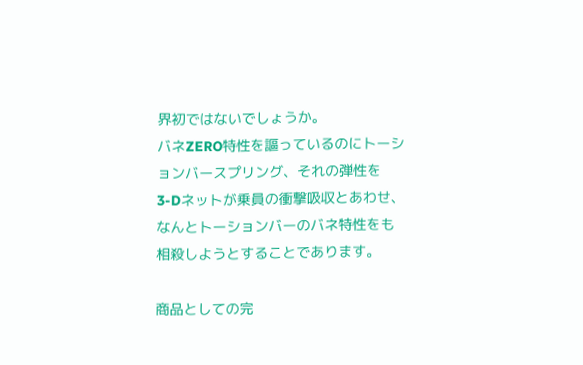界初ではないでしょうか。
バネZERO特性を謳っているのにトーションバースプリング、それの弾性を
3-Dネットが乗員の衝撃吸収とあわせ、なんとトーションバーのバネ特性をも
相殺しようとすることであります。

商品としての完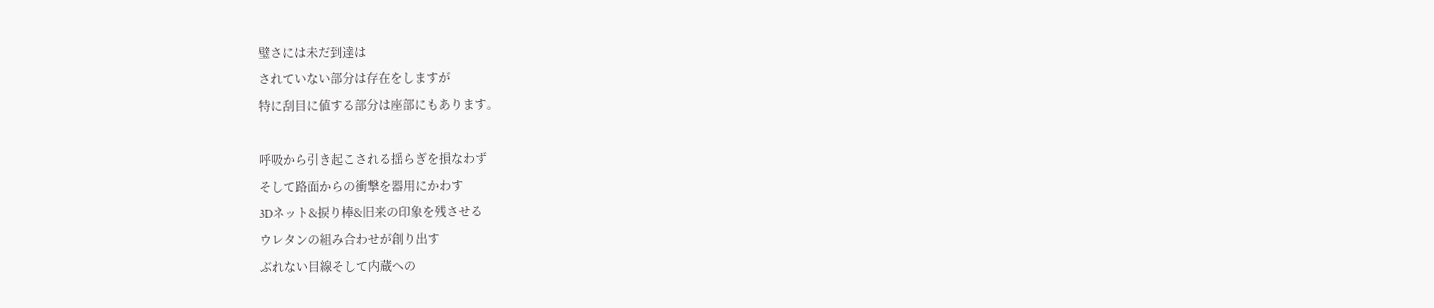璧さには未だ到達は
されていない部分は存在をしますが
特に刮目に値する部分は座部にもあります。

呼吸から引き起こされる揺らぎを損なわず
そして路面からの衝撃を器用にかわす
3Dネット&捩り棒&旧来の印象を残させる
ウレタンの組み合わせが創り出す
ぶれない目線そして内蔵への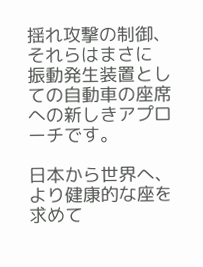揺れ攻撃の制御、それらはまさに
振動発生装置としての自動車の座席
への新しきアプローチです。

日本から世界へ、
より健康的な座を求めて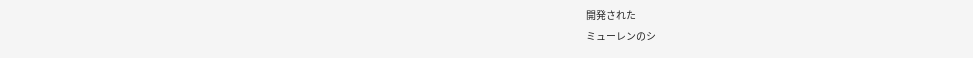開発された
ミューレンのシ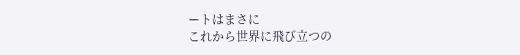ートはまさに
これから世界に飛び立つの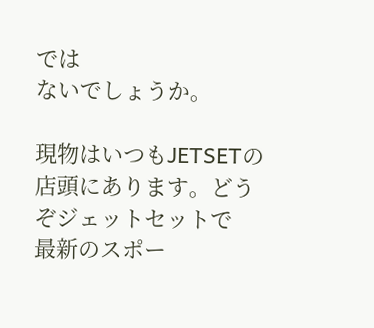では
ないでしょうか。

現物はいつもJETSETの
店頭にあります。どうぞジェットセットで
最新のスポー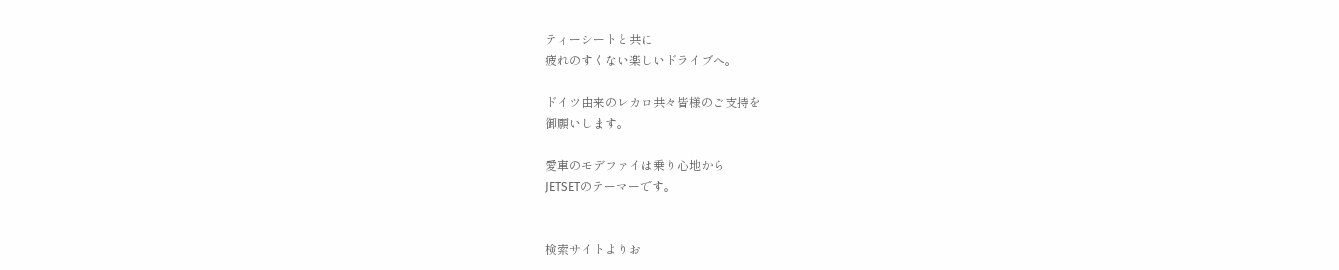ティーシートと共に
疲れのすくない楽しいドライブへ。

ドイツ由来のレカロ共々皆様のご支持を
御願いします。

愛車のモデファイは乗り心地から
JETSETのテーマーです。


検索サイトよりお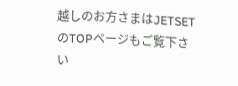越しのお方さまはJETSETのTOPページもご覧下さい